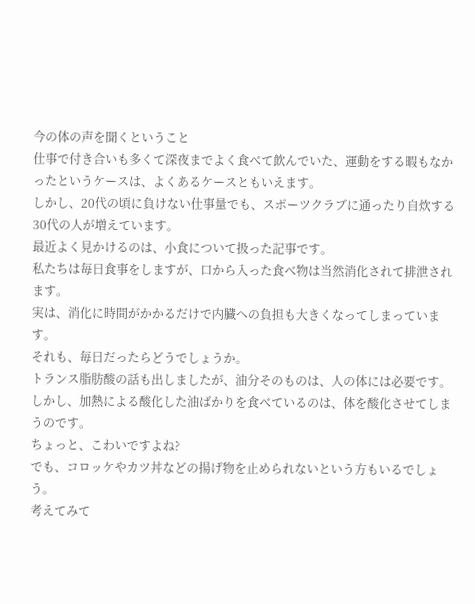今の体の声を聞くということ
仕事で付き合いも多くて深夜までよく食べて飲んでいた、運動をする暇もなかったというケースは、よくあるケースともいえます。
しかし、20代の頃に負けない仕事量でも、スポーツクラブに通ったり自炊する30代の人が増えています。
最近よく見かけるのは、小食について扱った記事です。
私たちは毎日食事をしますが、口から入った食べ物は当然消化されて排泄されます。
実は、消化に時間がかかるだけで内臓への負担も大きくなってしまっています。
それも、毎日だったらどうでしょうか。
トランス脂肪酸の話も出しましたが、油分そのものは、人の体には必要です。
しかし、加熱による酸化した油ばかりを食べているのは、体を酸化させてしまうのです。
ちょっと、こわいですよね?
でも、コロッケやカツ丼などの揚げ物を止められないという方もいるでしょう。
考えてみて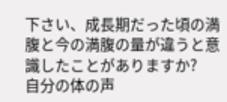下さい、成長期だった頃の満腹と今の満腹の量が違うと意識したことがありますか?
自分の体の声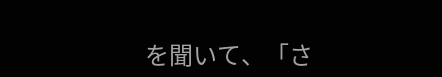を聞いて、「さ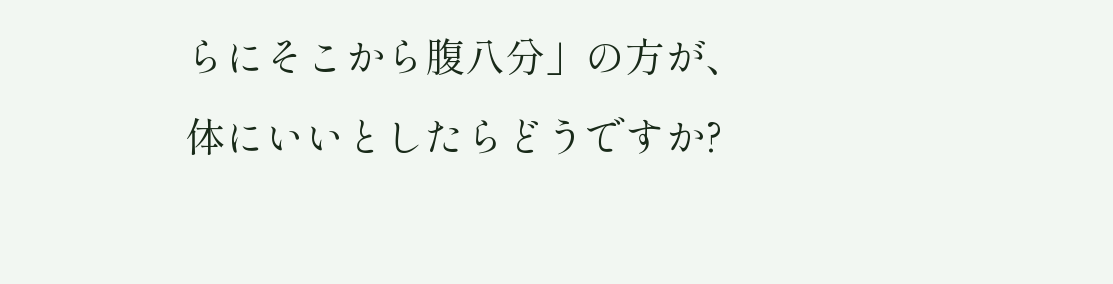らにそこから腹八分」の方が、体にいいとしたらどうですか?